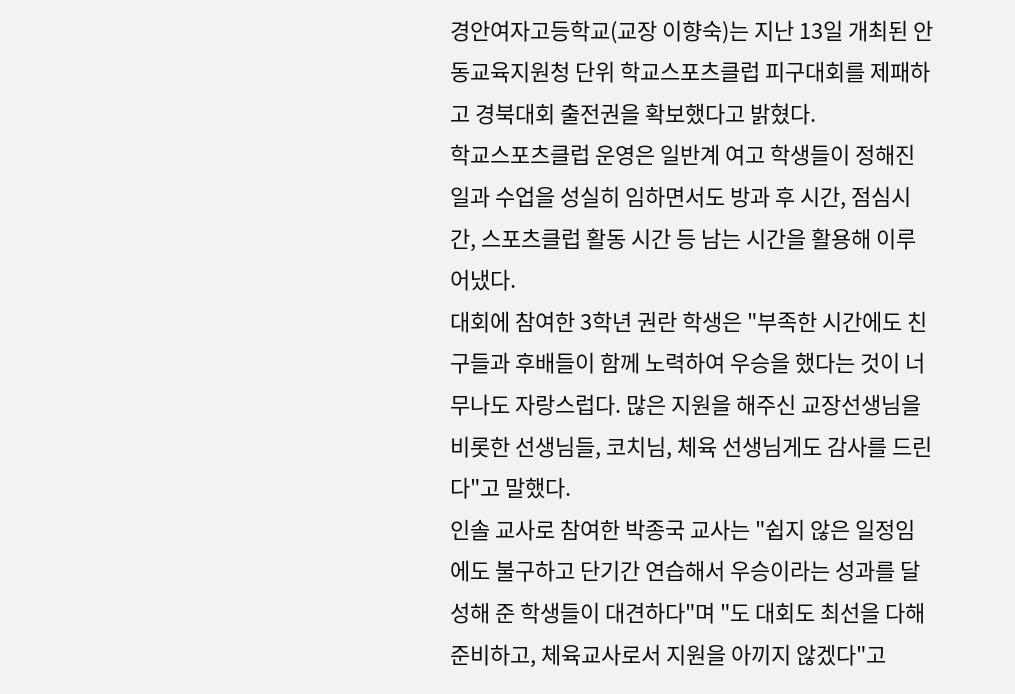경안여자고등학교(교장 이향숙)는 지난 13일 개최된 안동교육지원청 단위 학교스포츠클럽 피구대회를 제패하고 경북대회 출전권을 확보했다고 밝혔다.
학교스포츠클럽 운영은 일반계 여고 학생들이 정해진 일과 수업을 성실히 임하면서도 방과 후 시간, 점심시간, 스포츠클럽 활동 시간 등 남는 시간을 활용해 이루어냈다.
대회에 참여한 3학년 권란 학생은 "부족한 시간에도 친구들과 후배들이 함께 노력하여 우승을 했다는 것이 너무나도 자랑스럽다. 많은 지원을 해주신 교장선생님을 비롯한 선생님들, 코치님, 체육 선생님게도 감사를 드린다"고 말했다.
인솔 교사로 참여한 박종국 교사는 "쉽지 않은 일정임에도 불구하고 단기간 연습해서 우승이라는 성과를 달성해 준 학생들이 대견하다"며 "도 대회도 최선을 다해 준비하고, 체육교사로서 지원을 아끼지 않겠다"고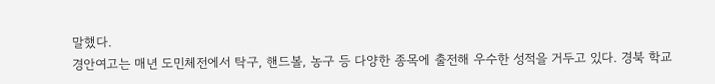말했다.
경안여고는 매년 도민체전에서 탁구, 핸드볼, 농구 등 다양한 종목에 출전해 우수한 성적을 거두고 있다. 경북 학교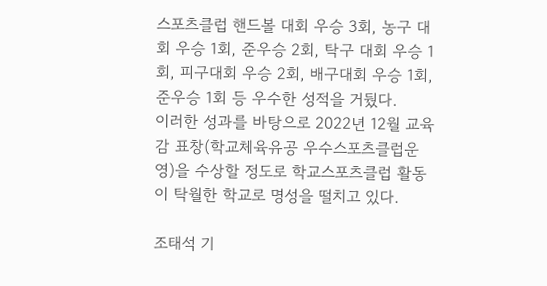스포츠클럽 핸드볼 대회 우승 3회, 농구 대회 우승 1회, 준우승 2회, 탁구 대회 우승 1회, 피구대회 우승 2회, 배구대회 우승 1회, 준우승 1회 등 우수한 성적을 거뒀다.
이러한 성과를 바탕으로 2022년 12월 교육감 표창(학교체육유공 우수스포츠클럽운영)을 수상할 정도로 학교스포츠클럽 활동이 탁월한 학교로 명성을 떨치고 있다.

조태석 기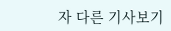자 다른 기사보기